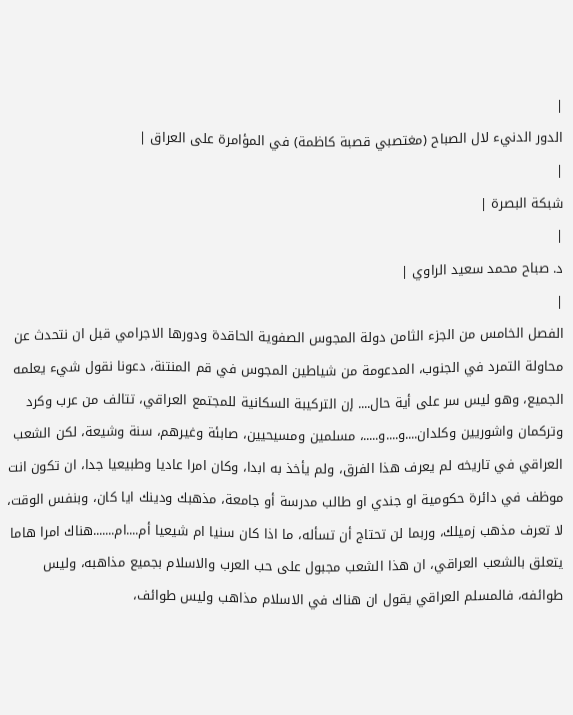|
الدور الدنيء لال الصباح (مغتصبي قصبة كاظمة) في المؤامرة على العراق |
|
شبكة البصرة |
|
د. صباح محمد سعيد الراوي |
|
الفصل الخامس من الجزء الثامن دولة المجوس الصفوية الحاقدة ودورها الاجرامي قبل ان نتحدث عن محاولة التمرد في الجنوب، المدعومة من شياطين المجوس في قم المنتنة، دعونا نقول شيء يعلمه الجميع، وهو ليس سر على أية حال.... إن التركيبة السكانية للمجتمع العراقي، تتالف من عرب وكرد وتركمان واشوريين وكلدان....و....و.....، مسلمين ومسيحيين، صابئة وغيرهم، سنة وشيعة، لكن الشعب العراقي في تاريخه لم يعرف هذا الفرق، ولم يأخذ به ابدا، وكان امرا عاديا وطبيعيا جدا، ان تكون انت موظف في دائرة حكومية او جندي او طالب مدرسة أو جامعة، مذهبك ودينك ايا كان، وبنفس الوقت، لا تعرف مذهب زميلك، وربما لن تحتاج أن تسأله، ما اذا كان سنيا ام شيعيا أم....ام.......هناك امرا هاما يتعلق بالشعب العراقي، ان هذا الشعب مجبول على حب العرب والاسلام بجميع مذاهبه، وليس طوائفه، فالمسلم العراقي يقول ان هناك في الاسلام مذاهب وليس طوائف،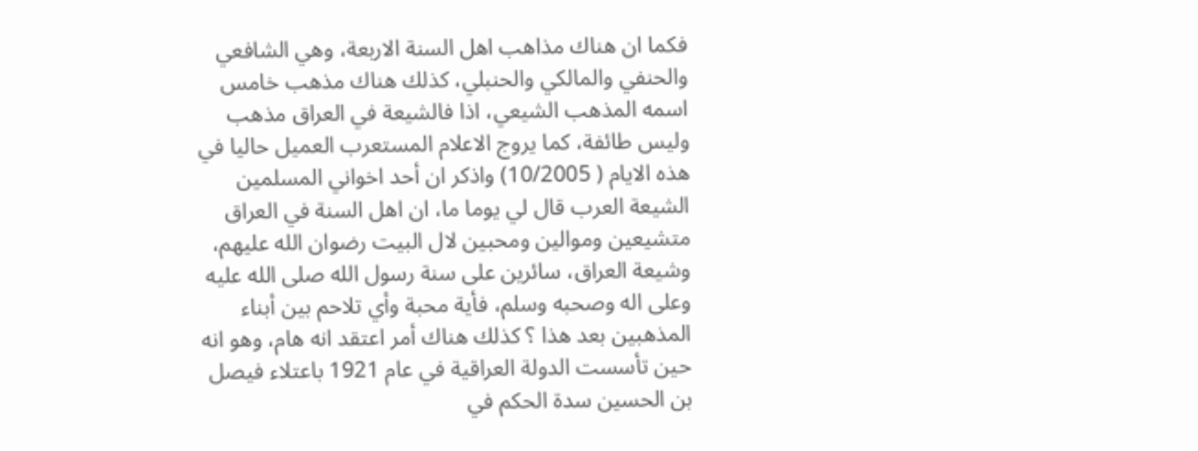فكما ان هناك مذاهب اهل السنة الاربعة، وهي الشافعي والحنفي والمالكي والحنبلي، كذلك هناك مذهب خامس اسمه المذهب الشيعي، اذا فالشيعة في العراق مذهب وليس طائفة، كما يروج الاعلام المستعرب العميل حاليا في هذه الايام ( 10/2005) واذكر ان أحد اخواني المسلمين الشيعة العرب قال لي يوما ما، ان اهل السنة في العراق متشيعين وموالين ومحبين لال البيت رضوان الله عليهم، وشيعة العراق، سائرين على سنة رسول الله صلى الله عليه وعلى اله وصحبه وسلم، فأية محبة وأي تلاحم بين أبناء المذهبين بعد هذا ؟ كذلك هناك أمر اعتقد انه هام، وهو انه حين تأسست الدولة العراقية في عام 1921 باعتلاء فيصل بن الحسين سدة الحكم في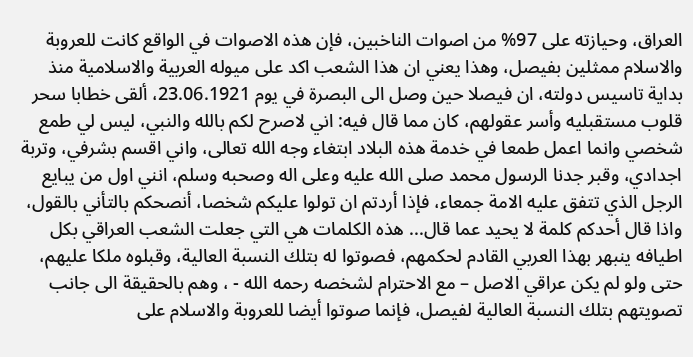العراق، وحيازته على 97% من اصوات الناخبين، فإن هذه الاصوات في الواقع كانت للعروبة والاسلام ممثلين بفيصل، وهذا يعني ان هذا الشعب اكد على ميوله العربية والاسلامية منذ بداية تاسيس دولته، ان فيصلا حين وصل الى البصرة في يوم 23.06.1921، ألقى خطابا سحر قلوب مستقبليه وأسر عقولهم، كان مما قال فيه: اني لاصرح لكم بالله والنبي، ليس لي طمع شخصي وانما اعمل طمعا في خدمة هذه البلاد ابتغاء وجه الله تعالى، واني اقسم بشرفي، وتربة اجدادي، وقبر جدنا الرسول محمد صلى الله عليه وعلى اله وصحبه وسلم، انني اول من يبايع الرجل الذي تتفق عليه الامة جمعاء، فإذا أردتم ان تولوا عليكم شخصا، أنصحكم بالتأني بالقول، واذا قال أحدكم كلمة لا يحيد عما قال... هذه الكلمات هي التي جعلت الشعب العراقي بكل اطيافه ينبهر بهذا العربي القادم لحكمهم، فصوتوا له بتلك النسبة العالية، وقبلوه ملكا عليهم، حتى ولو لم يكن عراقي الاصل – مع الاحترام لشخصه رحمه الله - ، وهم بالحقيقة الى جانب تصويتهم بتلك النسبة العالية لفيصل، فإنما صوتوا أيضا للعروبة والاسلام على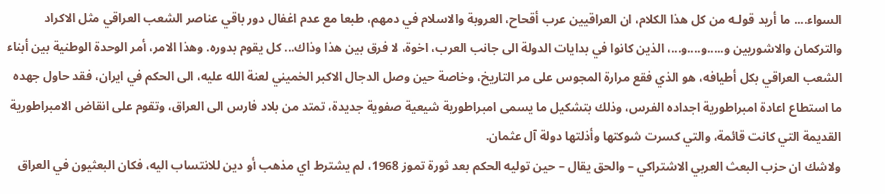السواء.... ما أريد قولـه من كل هذا الكلام، ان العراقيين عرب أقحاح، العروبة والاسلام في دمهم، طبعا مع عدم اغفال دور باقي عناصر الشعب العراقي مثل الاكراد والتركمان والاشوريين و.....و....و...، الذين كانوا في بدايات الدولة الى جانب العرب، اخوة، لا فرق بين هذا وذاك... كل يقوم بدوره. وهذا الامر، أمر الوحدة الوطنية بين أبناء الشعب العراقي بكل أطيافه، هو الذي فقع مرارة المجوس على مر التاريخ، وخاصة حين وصل الدجال الاكبر الخميني لعنة الله عليه، الى الحكم في ايران، فقد حاول جهده ما استطاع اعادة امبراطورية اجداده الفرس، وذلك بتشكيل ما يسمى امبراطورية شيعية صفوية جديدة، تمتد من بلاد فارس الى العراق، وتقوم على انقاض الامبراطورية القديمة التي كانت قائمة، والتي كسرت شوكتها وأذلتها دولة آل عثمان.
ولاشك ان حزب البعث العربي الاشتراكي – والحق يقال – حين توليه الحكم بعد ثورة تموز 1968، لم يشترط اي مذهب أو دين للانتساب اليه، فكان البعثيون في العراق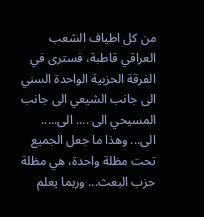من كل اطياف الشعب العراقي قاطبة، فسترى في الفرقة الحزبية الواحدة السني الى جانب الشيعي الى جانب المسيحي الى .... الى..... الى... وهذا ما جعل الجميع تحت مظلة واحدة، هي مظلة حزب البعث... وربما يعلم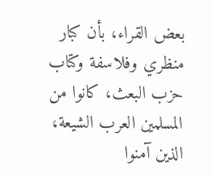بعض القراء، بأن كبار منظري وفلاسفة وكتاب حزب البعث، كانوا من المسلمين العرب الشيعة، الذين آمنوا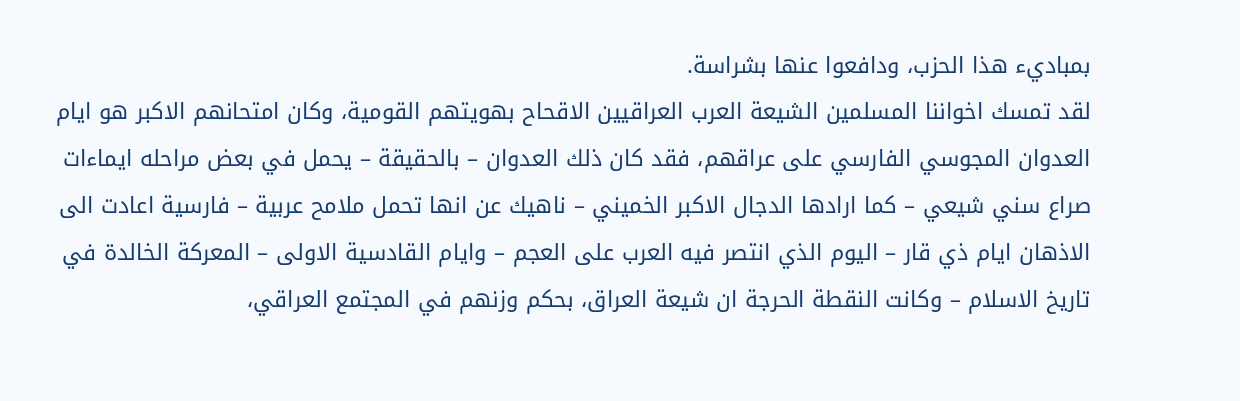بمباديء هذا الحزب، ودافعوا عنها بشراسة.
لقد تمسك اخواننا المسلمين الشيعة العرب العراقيين الاقحاح بهويتهم القومية، وكان امتحانهم الاكبر هو ايام العدوان المجوسي الفارسي على عراقهم، فقد كان ذلك العدوان – بالحقيقة – يحمل في بعض مراحله ايماءات صراع سني شيعي – كما ارادها الدجال الاكبر الخميني – ناهيك عن انها تحمل ملامح عربية – فارسية اعادت الى الاذهان ايام ذي قار – اليوم الذي انتصر فيه العرب على العجم – وايام القادسية الاولى – المعركة الخالدة في تاريخ الاسلام – وكانت النقطة الحرجة ان شيعة العراق، بحكم وزنهم في المجتمع العراقي،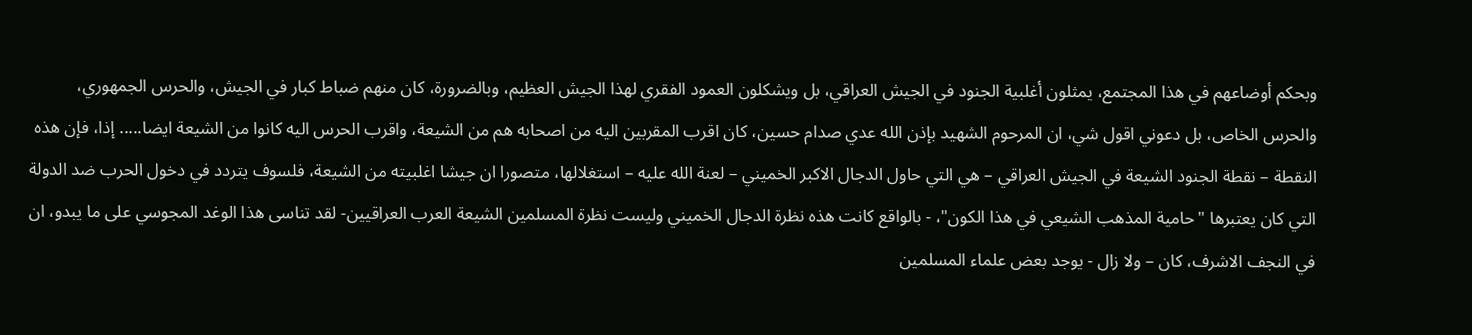وبحكم أوضاعهم في هذا المجتمع، يمثلون أغلبية الجنود في الجيش العراقي، بل ويشكلون العمود الفقري لهذا الجيش العظيم، وبالضرورة، كان منهم ضباط كبار في الجيش، والحرس الجمهوري، والحرس الخاص، بل دعوني اقول شي، ان المرحوم الشهيد بإذن الله عدي صدام حسين، كان اقرب المقربين اليه من اصحابه هم من الشيعة، واقرب الحرس اليه كانوا من الشيعة ايضا..... إذا، فإن هذه النقطة – نقطة الجنود الشيعة في الجيش العراقي – هي التي حاول الدجال الاكبر الخميني – لعنة الله عليه – استغلالها، متصورا ان جيشا اغلبيته من الشيعة، فلسوف يتردد في دخول الحرب ضد الدولة التي كان يعتبرها "حامية المذهب الشيعي في هذا الكون"، - بالواقع كانت هذه نظرة الدجال الخميني وليست نظرة المسلمين الشيعة العرب العراقيين- لقد تناسى هذا الوغد المجوسي على ما يبدو، ان في النجف الاشرف، كان – ولا زال - يوجد بعض علماء المسلمين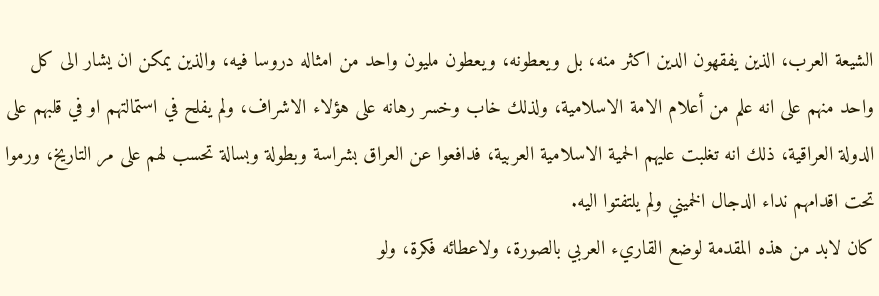الشيعة العرب، الذين يفقهون الدين اكثر منه، بل ويعطونه، ويعطون مليون واحد من امثاله دروسا فيه، والذين يمكن ان يشار الى كل واحد منهم على انه علم من أعلام الامة الاسلامية، ولذلك خاب وخسر رهانه على هؤلاء الاشراف، ولم يفلح في استمالتهم او في قلبهم على الدولة العراقية، ذلك انه تغلبت عليهم الحمية الاسلامية العربية، فدافعوا عن العراق بشراسة وبطولة وبسالة تحسب لهم على مر التاريخ، ورموا تحت اقدامهم نداء الدجال الخميني ولم يلتفتوا اليه.
كان لابد من هذه المقدمة لوضع القاريء العربي بالصورة، ولاعطائه فكرة، ولو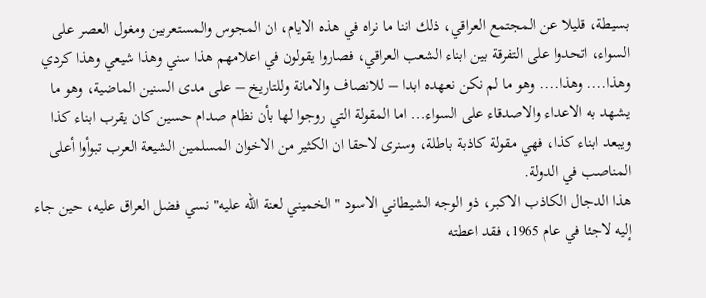بسيطة، قليلا عن المجتمع العراقي، ذلك اننا ما نراه في هذه الايام، ان المجوس والمستعربين ومغول العصر على السواء، اتحدوا على التفرقة بين ابناء الشعب العراقي، فصاروا يقولون في اعلامهم هذا سني وهذا شيعي وهذا كردي وهذا.... وهذا.... وهو ما لم نكن نعهده ابدا – للانصاف والامانة وللتاريخ – على مدى السنين الماضية، وهو ما يشهد به الاعداء والاصدقاء على السواء... اما المقولة التي روجوا لها بأن نظام صدام حسين كان يقرب ابناء كذا ويبعد ابناء كذا، فهي مقولة كاذبة باطلة، وسنرى لاحقا ان الكثير من الاخوان المسلمين الشيعة العرب تبوأوا أعلى المناصب في الدولة.
هذا الدجال الكاذب الاكبر، ذو الوجه الشيطاني الاسود " الخميني لعنة الله عليه" نسي فضل العراق عليه، حين جاء إليه لاجئا في عام 1965، فقد اعطته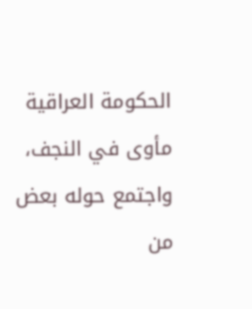الحكومة العراقية مأوى في النجف، واجتمع حوله بعض من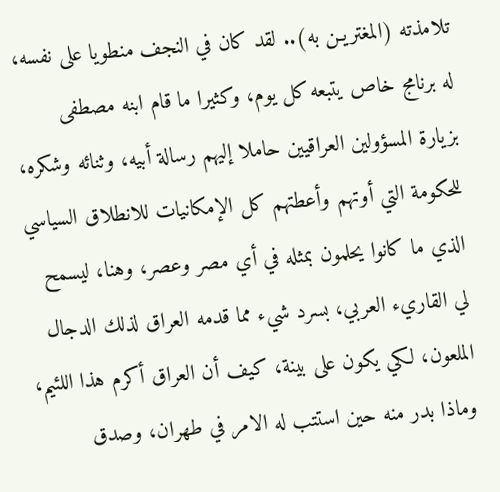تلامذته (المغتريـن به).. لقد كان في النجف منطويا على نفسه، له برنامج خاص يتبعه كل يوم، وكثيرا ما قام ابنه مصطفى بزيارة المسؤولين العراقيين حاملا إليهم رسالة أبيه، وثنائه وشكره، للحكومة التي أوتهم وأعطتهم كل الإمكانيات للانطلاق السياسي الذي ما كانوا يحلمون بمثله في أي مصر وعصر، وهنا، ليسمح لي القاريء العربي، بسرد شيء مما قدمه العراق لذلك الدجال الملعون، لكي يكون على بينة، كيف أن العراق أكرم هذا اللئيم، وماذا بدر منه حين استتب له الامر في طهران، وصدق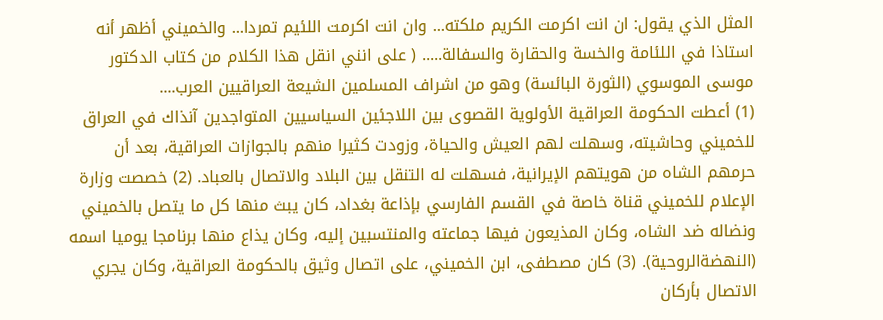المثل الذي يقول: ان انت اكرمت الكريم ملكته... وان انت اكرمت اللئيم تمردا... والخميني أظهر أنه استاذا في اللئامة والخسة والحقارة والسفالة..... ( على انني انقل هذا الكلام من كتاب الدكتور موسى الموسوي (الثورة البائسة) وهو من اشراف المسلمين الشيعة العراقيين العرب....
(1) أعطت الحكومة العراقية الأولوية القصوى بين اللاجئين السياسيين المتواجدين آنذاك في العراق للخميني وحاشيته، وسهلت لهم العيش والحياة، وزودت كثيرا منهم بالجوازات العراقية، بعد أن حرمهم الشاه من هويتهم الإيرانية، فسهلت له التنقل بين البلاد والاتصال بالعباد. (2) خصصت وزارة الإعلام للخميني قناة خاصة في القسم الفارسي بإذاعة بغداد، كان يبث منها كل ما يتصل بالخميني ونضاله ضد الشاه، وكان المذيعون فيها جماعته والمنتسبين إليه، وكان يذاع منها برنامجا يوميا اسمه (النهضةالروحية). (3) كان مصطفى، ابن الخميني، على اتصال وثيق بالحكومة العراقية، وكان يجري الاتصال بأركان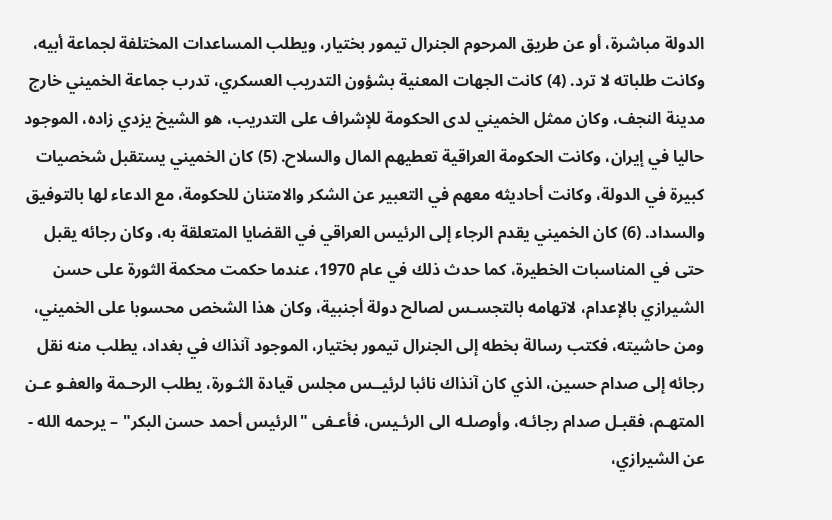الدولة مباشرة، أو عن طريق المرحوم الجنرال تيمور بختيار، ويطلب المساعدات المختلفة لجماعة أبيه، وكانت طلباته لا ترد. (4) كانت الجهات المعنية بشؤون التدريب العسكري، تدرب جماعة الخميني خارج مدينة النجف، وكان ممثل الخميني لدى الحكومة للإشراف على التدريب، هو الشيخ يزدي زاده، الموجود حاليا في إيران، وكانت الحكومة العراقية تعطيهم المال والسلاح. (5) كان الخميني يستقبل شخصيات كبيرة في الدولة، وكانت أحاديثه معهم في التعبير عن الشكر والامتنان للحكومة، مع الدعاء لها بالتوفيق والسداد. (6) كان الخميني يقدم الرجاء إلى الرئيس العراقي في القضايا المتعلقة به، وكان رجائه يقبل حتى في المناسبات الخطيرة، كما حدث ذلك في عام 1970، عندما حكمت محكمة الثورة على حسن الشيرازي بالإعدام، لاتهامه بالتجسـس لصالح دولة أجنبية، وكان هذا الشخص محسوبا على الخميني، ومن حاشيته، فكتب رسالة بخطه إلى الجنرال تيمور بختيار، الموجود آنذاك في بغداد، يطلب منه نقل رجائه إلى صدام حسين، الذي كان آنذاك نائبا لرئيــس مجلس قيادة الثـورة، يطلب الرحـمة والعفـو عـن المتهـم، فقبـل صدام رجائـه، وأوصلـه الى الرئـيس، فأعـفى "الرئيس أحمد حسن البكر" – يرحمه الله - عن الشيرازي،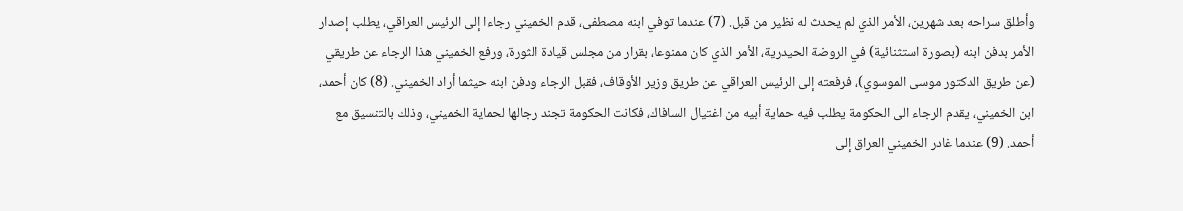وأطلق سراحه بعد شهرين، الأمر الذي لم يحدث له نظير من قبل. (7) عندما توفي ابنه مصطفى، قدم الخميني رجاءا إلى الرئيس العراقي، يطلب إصدار الأمر بدفن ابنه (بصورة استثنائية) في الروضة الحيدرية، الأمر الذي كان ممنوعا، بقرار من مجلس قيادة الثورة، ورفع الخميني هذا الرجاء عن طريقي (عن طريق الدكتور موسى الموسوي)، فرفعته إلى الرئيس العراقي عن طريق وزير الأوقاف، فقبل الرجاء ودفن ابنه حيثما أراد الخميني. (8) كان أحمد، ابن الخميني، يقدم الرجاء الى الحكومة يطلب فيه حماية أبيه من اغتيال السافاك، فكانت الحكومة تجند رجالها لحماية الخميني، وذلك بالتنسيق مع أحمد. (9) عندما غادر الخميني العراق إلى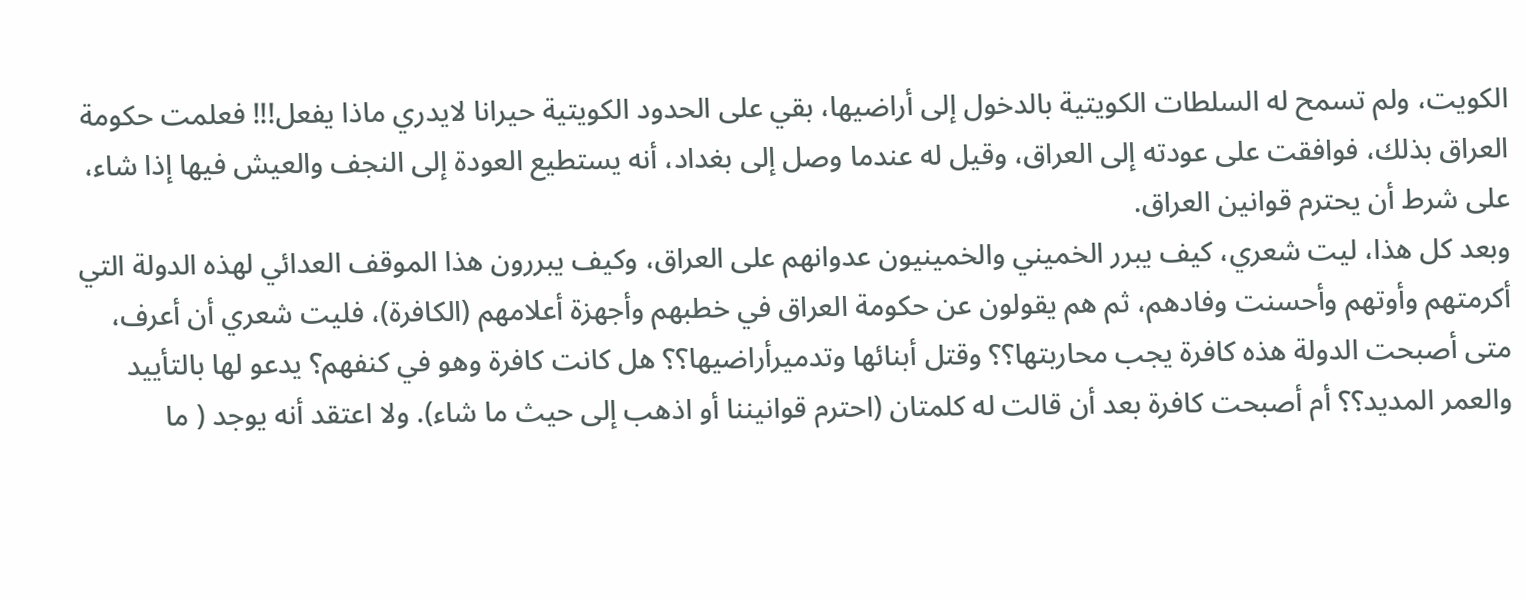الكويت، ولم تسمح له السلطات الكويتية بالدخول إلى أراضيها، بقي على الحدود الكويتية حيرانا لايدري ماذا يفعل!!! فعلمت حكومة العراق بذلك، فوافقت على عودته إلى العراق، وقيل له عندما وصل إلى بغداد، أنه يستطيع العودة إلى النجف والعيش فيها إذا شاء، على شرط أن يحترم قوانين العراق.
وبعد كل هذا، ليت شعري، كيف يبرر الخميني والخمينيون عدوانهم على العراق، وكيف يبررون هذا الموقف العدائي لهذه الدولة التي أكرمتهم وأوتهم وأحسنت وفادهم، ثم هم يقولون عن حكومة العراق في خطبهم وأجهزة أعلامهم (الكافرة)، فليت شعري أن أعرف، متى أصبحت الدولة هذه كافرة يجب محاربتها؟؟ وقتل أبنائها وتدميرأراضيها؟؟ هل كانت كافرة وهو في كنفهم؟ يدعو لها بالتأييد والعمر المديد؟؟ أم أصبحت كافرة بعد أن قالت له كلمتان (احترم قوانيننا أو اذهب إلى حيث ما شاء). ولا اعتقد أنه يوجد ( ما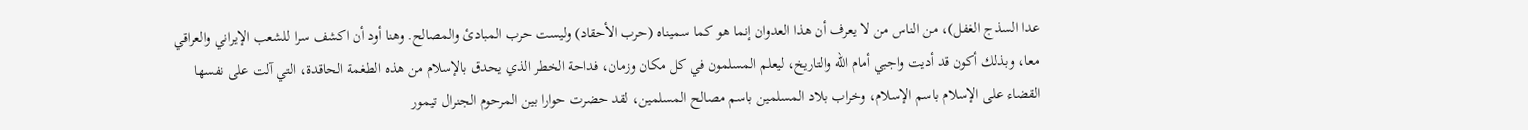عدا السذج الغفل)، من الناس من لا يعرف أن هذا العدوان إنما هو كما سميناه (حرب الأحقاد) وليست حرب المبادئ والمصالح. وهنا أود أن اكشف سرا للشعب الإيراني والعراقي معا، وبذلك أكون قد أديت واجبي أمام الله والتاريخ، ليعلم المسلمون في كل مكان وزمان، فداحة الخطر الذي يحدق بالإسلام من هذه الطغمة الحاقدة، التي آلت على نفسها القضاء على الإسلام باسم الإسلام، وخراب بلاد المسلمين باسم مصالح المسلمين، لقد حضرت حوارا بين المرحوم الجنرال تيمور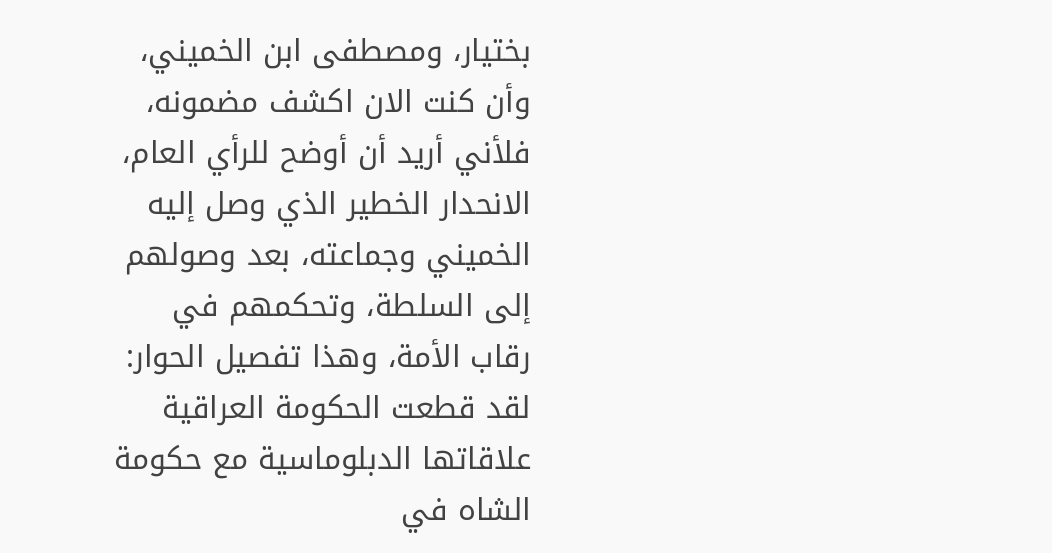بختيار، ومصطفى ابن الخميني، وأن كنت الان اكشف مضمونه، فلأني أريد أن أوضح للرأي العام، الانحدار الخطير الذي وصل إليه الخميني وجماعته، بعد وصولهم إلى السلطة، وتحكمهم في رقاب الأمة، وهذا تفصيل الحوار:
لقد قطعت الحكومة العراقية علاقاتها الدبلوماسية مع حكومة الشاه في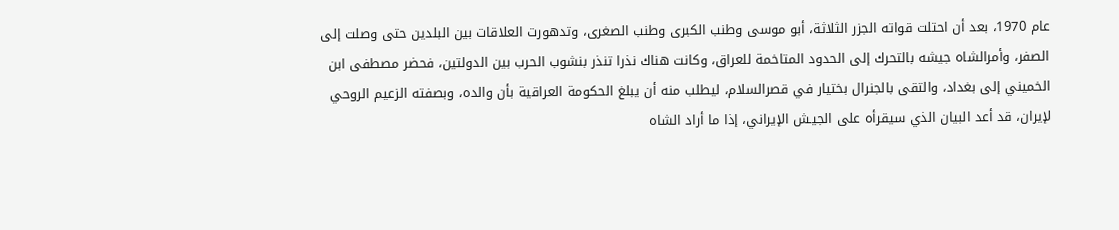عام 1970، بعد أن احتلت قواته الجزر الثلاثة، أبو موسى وطنب الكبرى وطنب الصغرى، وتدهورت العلاقات بين البلدين حتى وصلت إلى الصفر، وأمرالشاه جيشه بالتحرك إلى الحدود المتاخمة للعراق، وكانت هناك نذرا تنذر بنشوب الحرب بين الدولتين، فحضر مصطفى ابن الخميني إلى بغداد، والتقى بالجنرال بختيار في قصرالسلام، ليطلب منه أن يبلغ الحكومة العراقية بأن والده، وبصفته الزعيم الروحي لإيران، قد أعد البيان الذي سيقرأه على الجيـش الإيراني، إذا ما أراد الشاه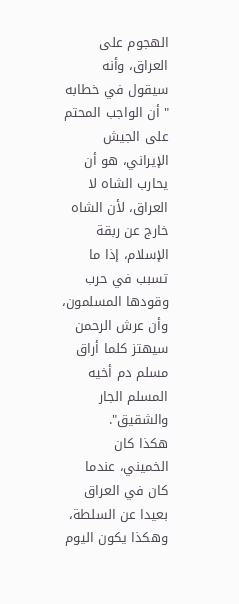الهجوم على العراق، وأنه سيقول في خطابه " أن الواجب المحتم على الجيش الإيراني، هو أن يحارب الشاه لا العراق، لأن الشاه خارج عن ربقة الإسلام، إذا ما تسبب في حرب وقودها المسلمون، وأن عرش الرحمن سيهتز كلما أراق مسلم دم أخيه المسلم الجار والشقيق".
هكذا كان الخميني، عندما كان في العراق بعيدا عن السلطة، وهكذا يكون اليوم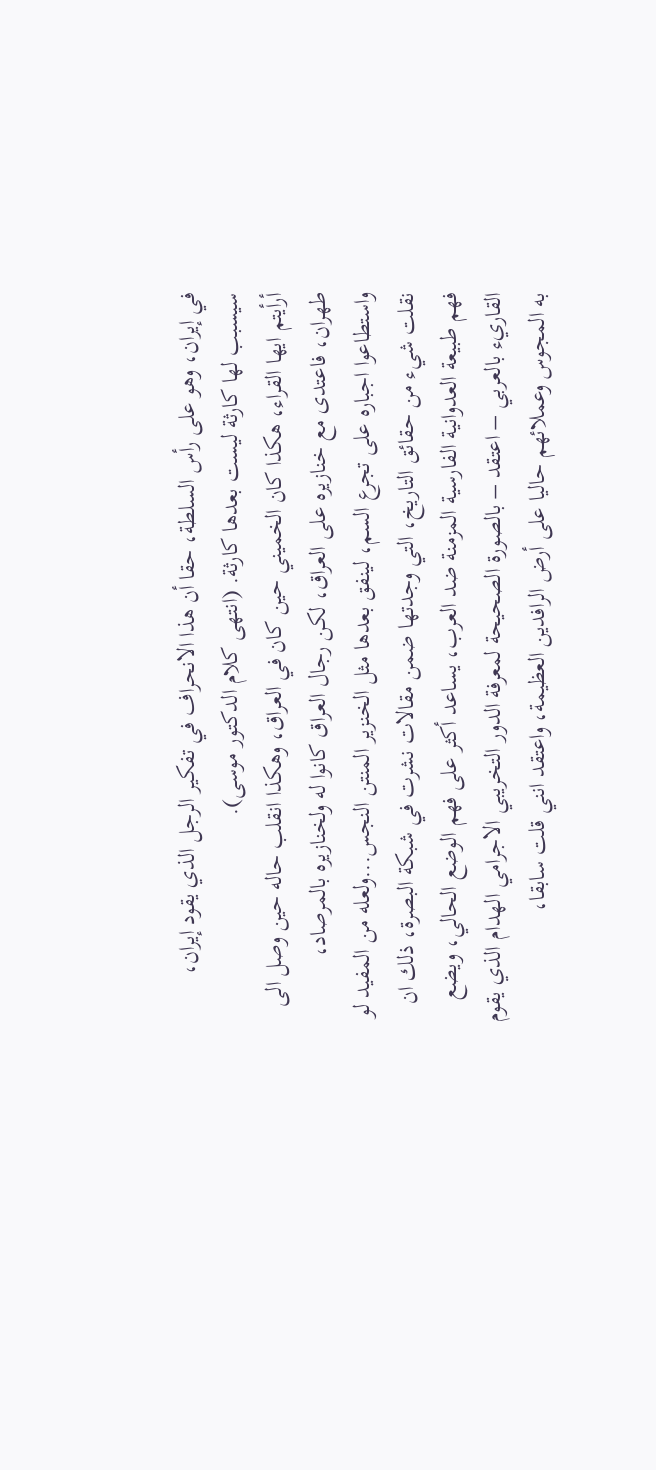في إيران، وهو على رأس السلطة، حقا أن هذا الانحراف في تفكير الرجل الذي يقود إيران، سيسبب لها كارثة ليست بعدها كارثة. (انتهى كلام الدكتور موسى).
أرأيتم ايها القراء، هكذا كان الخميني حين كان في العراق، وهكذا انقلب حاله حين وصل الى طهران، فاعتدى مع خنازيره على العراق، لكن رجال العراق كانوا له ولخنازيره بالمرصاد، واستطاعوا اجباره على تجرع السم، لينفق بعدها مثل الخنزير المنتن النجس...ولعله من المفيد لو نقلت شيء من حقائق التاريخ، التي وجدتها ضمن مقالات نشرت في شبكة البصرة، ذلك ان فهم طبيعة العدوانية الفارسية المزمنة ضد العرب، يساعد أكثر على فهم الوضع الحالي، ويضع القاريء بالعربي – اعتقد – بالصورة الصحيحة لمعرفة الدور التخريبي الاجرامي الهدام الذي يقوم به المجوس وعملائهم حاليا على أرض الرافدين العظيمة، واعتقد انني قلت سابقا،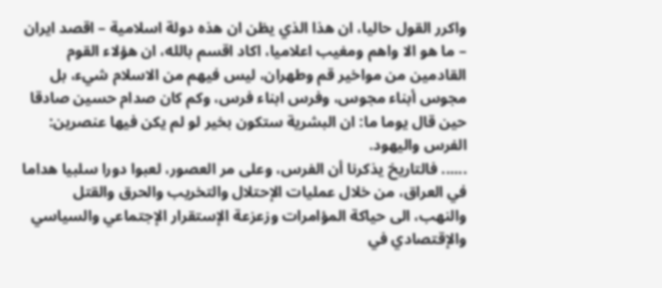واكرر القول حاليا، ان هذا الذي يظن ان هذه دولة اسلامية – اقصد ايران – ما هو الا واهم ومغيب اعلاميا، اكاد اقسم بالله، ان هؤلاء القوم القادمين من مواخير قم وطهران، ليس فيهم من الاسلام شيء، بل مجوس أبناء مجوس، وفرس ابناء فرس، وكم كان صدام حسين صادقا حين قال يوما ما: ان البشرية ستكون بخير لو لم يكن فيها عنصرين: الفرس واليهود.
...... فالتاريخ يذكرنا أن الفرس، وعلى مر العصور، لعبوا دورا سلبيا هداما في العراق، من خلال عمليات الإحتلال والتخريب والحرق والقتل والنهب، الى حياكة المؤامرات وزعزعة الإستقرار الإجتماعي والسياسي والإقتصادي في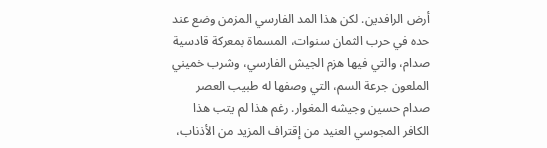أرض الرافدين. لكن هذا المد الفارسي المزمن وضع عند حده في حرب الثمان سنوات، المسماة بمعركة قادسية صدام، والتي فيها هزم الجيش الفارسي، وشرب خميني الملعون جرعة السم، التي وصفها له طبيب العصر صدام حسين وجيشه المغوار. رغم هذا لم يتب هذا الكافر المجوسي العنيد من إقتراف المزيد من الأذناب،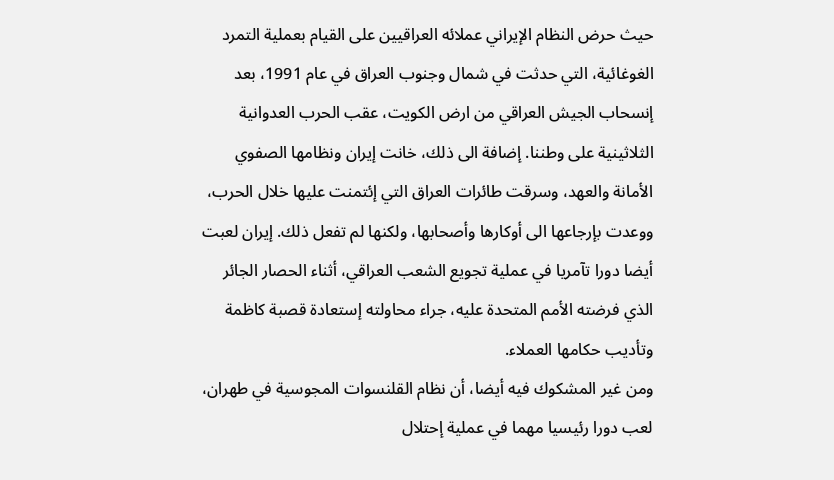حيث حرض النظام الإيراني عملائه العراقيين على القيام بعملية التمرد الغوغائية، التي حدثت في شمال وجنوب العراق في عام 1991، بعد إنسحاب الجيش العراقي من ارض الكويت، عقب الحرب العدوانية الثلاثينية على وطننا. إضافة الى ذلك، خانت إيران ونظامها الصفوي الأمانة والعهد، وسرقت طائرات العراق التي إئتمنت عليها خلال الحرب، ووعدت بإرجاعها الى أوكارها وأصحابها، ولكنها لم تفعل ذلك. إيران لعبت أيضا دورا تآمريا في عملية تجويع الشعب العراقي، أثناء الحصار الجائر الذي فرضته الأمم المتحدة عليه، جراء محاولته إستعادة قصبة كاظمة وتأديب حكامها العملاء.
ومن غير المشكوك فيه أيضا، أن نظام القلنسوات المجوسية في طهران، لعب دورا رئيسيا مهما في عملية إحتلال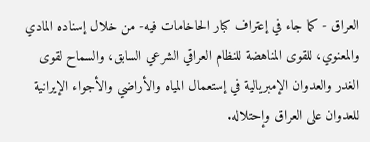العراق - كما جاء في إعتراف كبار الحاخامات فيه- من خلال إسناده المادي والمعنوي، للقوى المناهضة للنظام العراقي الشرعي السابق، والسماح لقوى الغدر والعدوان الإمبريالية في إستعمال المياه والأراضي والأجواء الإيرانية للعدوان على العراق وإحتلاله.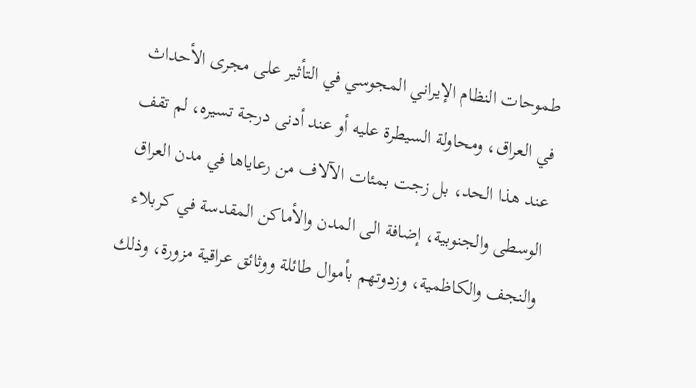طموحات النظام الإيراني المجوسي في التأثير على مجرى الأحداث في العراق، ومحاولة السيطرة عليه أو عند أدنى درجة تسيره، لم تقف عند هذا الحد، بل زجت بمئات الآلاف من رعاياها في مدن العراق الوسطى والجنوبية، إضافة الى المدن والأماكن المقدسة في كربلاء والنجف والكاظمية، وزدوتهم بأموال طائلة ووثائق عراقية مزورة، وذلك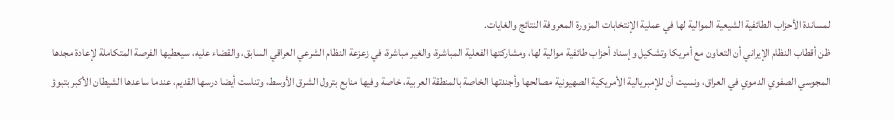لمساندة الأحزاب الطائفية الشيعية الموالية لها في عملية الإنتخابات المزورة المعروفة النتائج والغايات.
ظن أقطاب النظام الإيراني أن التعاون مع أمريكا وتشكيل وإسناد أحزاب طائفية موالية لها، ومشاركتها الفعلية المباشرة، والغير مباشرة، في زعزعة النظام الشرعي العراقي السابق، والقضاء عليه، سيعطيها الفرصة المتكاملة لإعادة مجدها المجوسي الصفوي الدموي في العراق، ونسيت أن للإمبريالية الأمريكية الصهيونية مصالحها وأجندتها الخاصة بالمنطقة العربية، خاصة وفيها منابع بترول الشرق الأوسط، وتناست أيضا درسها القديم، عندما ساعدها الشيطان الأكبر بتبوؤ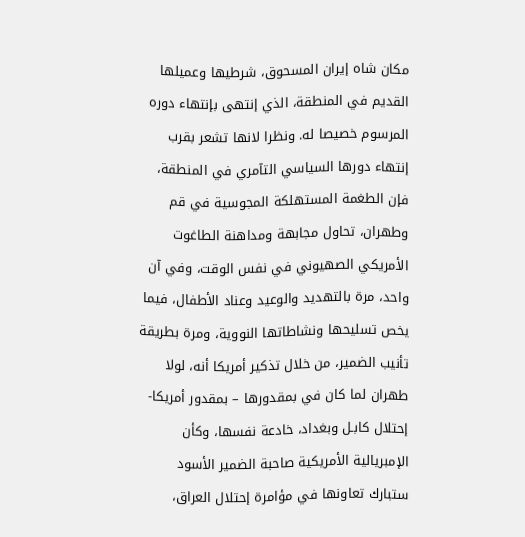مكان شاه إيران المسحوق، شرطيها وعميلها القديم في المنطقة، الذي إنتهى بإنتهاء دوره المرسوم خصيصا له. ونظرا لانها تشعر بقرب إنتهاء دورها السياسي التآمري في المنطقة، فإن الطغمة المستهلكة المجوسية في قم وطهران، تحاول مجابهة ومداهنة الطاغوت الأمريكي الصهيوني في نفس الوقت، وفي آن واحد، مرة بالتهديد والوعيد وعناد الأطفال، فيما يخص تسليحها ونشاطاتها النووية، ومرة بطريقة تأنيب الضمير، من خلال تذكير أمريكا أنه، لولا طهران لما كان في بمقدورها – بمقدور أمريكا- إحتلال كابـل وبغداد، خادعة نفسها، وكأن الإمبريالية الأمريكية صاحبة الضمير الأسود ستبارك تعاونها في مؤامرة إحتلال العراق،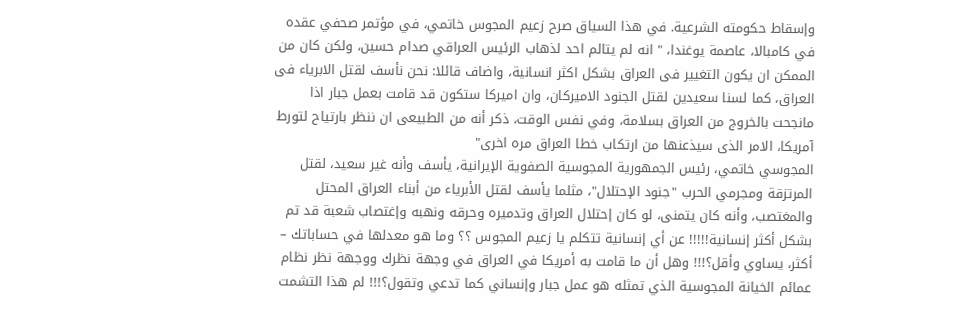وإسقاط حكومته الشرعية. في هذا السياق صرح زعيم المجوس خاتمي، في مؤتمر صحفي عقده في كامبالا، عاصمة يوغندا، " انه لم يتالم احد لذهاب الرئيس العراقي صدام حسين، ولکن کان من الممکن ان يکون التغيير فى العراق بشکل اکثر انسانية، واضاف قائلا: نحن نأسف لقتل الابرياء فى العراق، کما لسنا سعيدين لقتل الجنود الاميرکان، وان اميرکا ستکون قد قامت بعمل جبار اذا مانجحت بالخروج من العراق بسلامة، وفي نفس الوقت، ذكر أنه من الطبيعى ان ننظر بارتياح لتورط آمريکا، الامر الذى سيذعنها من ارتکاب خطا العراق مره اخرى"
المجوسي خاتمي، رئيس الجمهورية المجوسية الصفوية الإيرانية، يأسف وأنه غير سعيد، لقتل المرتزقة ومجرمي الحرب "جنود الإحتلال"، مثلما يأسف لقتل الأبرياء من أبناء العراق المحتل والمغتصب، وأنه كان يتمنى، لو كان إحتلال العراق وتدميره وحرقه ونهبه وإغتصاب شعبة قد تم بشكل أكثر إنسانية!!!!! عن أي إنسانية تتكلم يا زعيم المجوس ؟؟ وما هو معدلها في حساباتك – أكثر، يساوي وأقل؟!!! وهل أن ما قامت به أمريكا في العراق في وجهة نظرك ووجهة نظر نظام عمائم الخيانة المجوسية الذي تمثله هو عمل جبار وإنساني كما تدعي وتقول؟!!! لم هذا التشمت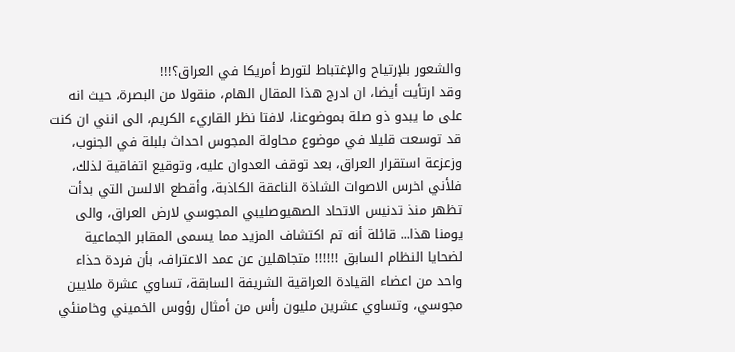والشعور بلإرتياح والإغتباط لتورط أمريكا في العراق؟!!!
وقد ارتأيت أيضا، ان ادرج هذا المقال الهام، منقولا من البصرة، حيث انه على ما يبدو ذو صلة بموضوعنا، لافتا نظر القاريء الكريم، الى انني ان كنت قد توسعت قليلا في موضوع محاولة المجوس احداث بلبلة في الجنوب، وزعزعة استقرار العراق، بعد توقف العدوان عليه، وتوقيع اتفاقية لذلك، فلأني اخرس الاصوات الشاذة الناعقة الكاذبة، وأقطع الالسن التي بدأت تظهر منذ تدنيس الاتحاد الصهيوصليبي المجوسي لارض العراق، والى يومنا هذا... قائلة أنه تم اكتشاف المزيد مما يسمى المقابر الجماعية لضحايا النظام السابق !!!!!! متجاهلين عن عمد الاعتراف، بأن فردة حذاء واحد من اعضاء القيادة العراقية الشريفة السابقة، تساوي عشرة ملايين مجوسي، وتساوي عشرين مليون رأس من أمثال رؤوس الخميني وخامنئي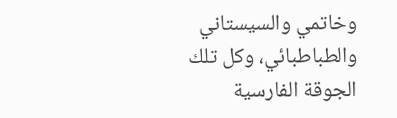وخاتمي والسيستاني والطباطبائي، وكل تلك الجوقة الفارسية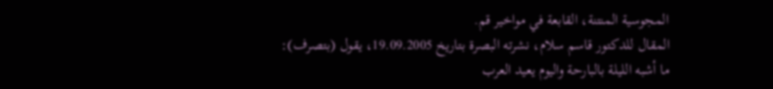المجوسية المنتنة، القابعة في مواخير قم.
المقال للدكتور قاسم سلام، نشرته البصرة بتاريخ 19.09.2005، يقول (بتصرف):
ما أشبه الليلة بالبارحة واليوم يعيد العرب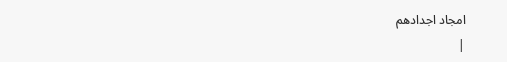امجاد اجدادهم
|